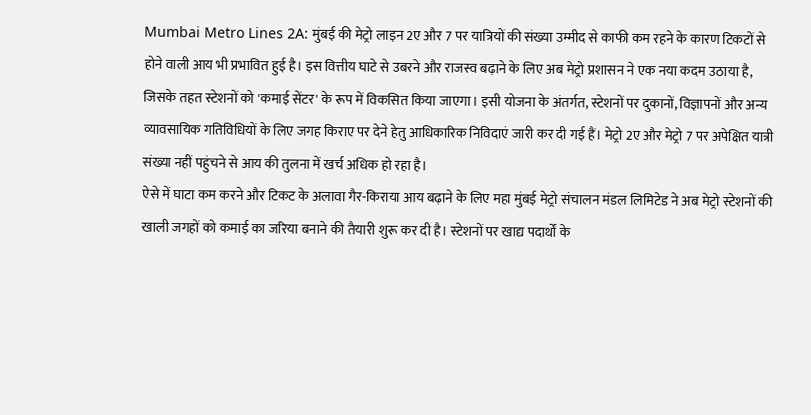Mumbai Metro Lines 2A: मुंबई की मेट्रो लाइन 2ए और 7 पर यात्रियों की संख्या उम्मीद से काफी कम रहने के कारण टिकटों से होने वाली आय भी प्रभावित हुई है। इस वित्तीय घाटे से उबरने और राजस्व बढ़ाने के लिए अब मेट्रो प्रशासन ने एक नया कदम उठाया है, जिसके तहत स्टेशनों को 'कमाई सेंटर' के रूप में विकसित किया जाएगा। इसी योजना के अंतर्गत, स्टेशनों पर दुकानों, विज्ञापनों और अन्य व्यावसायिक गतिविधियों के लिए जगह किराए पर देने हेतु आधिकारिक निविदाएं जारी कर दी गई हैं। मेट्रो 2ए और मेट्रो 7 पर अपेक्षित यात्री संख्या नहीं पहुंचने से आय की तुलना में खर्च अधिक हो रहा है।
ऐसे में घाटा कम करने और टिकट के अलावा गैर-किराया आय बढ़ाने के लिए महा मुंबई मेट्रो संचालन मंडल लिमिटेड ने अब मेट्रो स्टेशनों की खाली जगहों को कमाई का जरिया बनाने की तैयारी शुरू कर दी है। स्टेशनों पर खाद्य पदार्थों के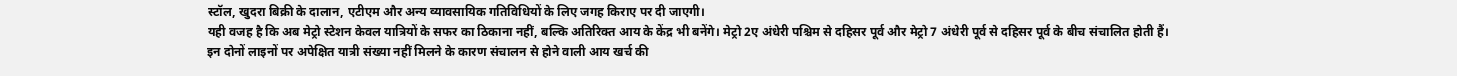स्टॉल, खुदरा बिक्री के दालान, एटीएम और अन्य व्यावसायिक गतिविधियों के लिए जगह किराए पर दी जाएगी।
यही वजह है कि अब मेट्रो स्टेशन केवल यात्रियों के सफर का ठिकाना नहीं, बल्कि अतिरिक्त आय के केंद्र भी बनेंगे। मेट्रो 2ए अंधेरी पश्चिम से दहिसर पूर्व और मेट्रो 7 अंधेरी पूर्व से दहिसर पूर्व के बीच संचालित होती हैं। इन दोनों लाइनों पर अपेक्षित यात्री संख्या नहीं मिलने के कारण संचालन से होने वाली आय खर्च की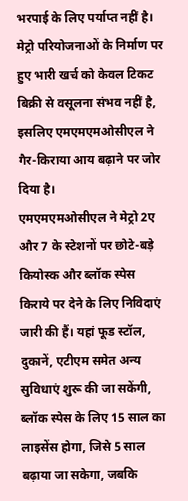भरपाई के लिए पर्याप्त नहीं है।
मेट्रो परियोजनाओं के निर्माण पर हुए भारी खर्च को केवल टिकट बिक्री से वसूलना संभव नहीं है, इसलिए एमएमएमओसीएल ने गैर-किराया आय बढ़ाने पर जोर दिया है।
एमएमएमओसीएल ने मेट्रो 2ए और 7 के स्टेशनों पर छोटे-बड़े कियोस्क और ब्लॉक स्पेस किराये पर देने के लिए निविदाएं जारी की हैं। यहां फूड स्टॉल, दुकानें, एटीएम समेत अन्य सुविधाएं शुरू की जा सकेंगी, ब्लॉक स्पेस के लिए 15 साल का लाइसेंस होगा, जिसे 5 साल बढ़ाया जा सकेगा, जबकि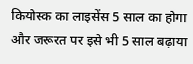कियोस्क का लाइसेंस 5 साल का होगा और जरूरत पर इसे भी 5 साल बढ़ाया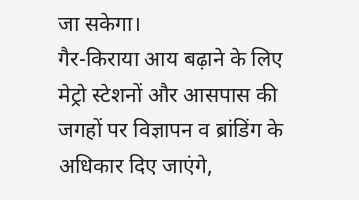जा सकेगा।
गैर-किराया आय बढ़ाने के लिए मेट्रो स्टेशनों और आसपास की जगहों पर विज्ञापन व ब्रांडिंग के अधिकार दिए जाएंगे,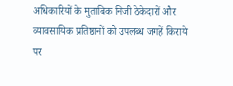अधिकारियों के मुताबिक निजी ठेकेदारों और व्यावसायिक प्रतिष्ठानों को उपलब्ध जगहें किराये पर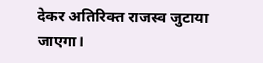देकर अतिरिक्त राजस्व जुटाया जाएगा।